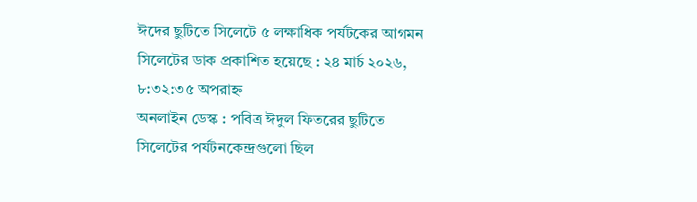ঈদের ছুটিতে সিলেটে ৫ লক্ষাধিক পর্যটকের আগমন
সিলেটের ডাক প্রকাশিত হয়েছে : ২৪ মার্চ ২০২৬, ৮:৩২:৩৫ অপরাহ্ন
অনলাইন ডেস্ক : পবিত্র ঈদুল ফিতরের ছুটিতে সিলেটের পর্যটনকেন্দ্রগুলো ছিল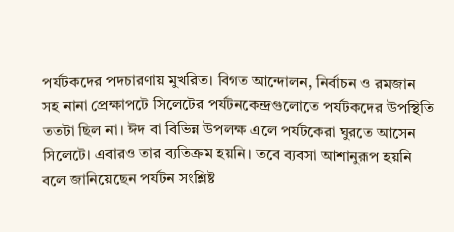পর্যটকদের পদচারণায় মুখরিত। বিগত আন্দোলন, নির্বাচন ও রমজান সহ নানা প্রেক্ষাপটে সিলেটের পর্যটনকেন্দ্রগুলোতে পর্যটকদের উপস্থিতি ততটা ছিল না। ঈদ বা বিভিন্ন উপলক্ষ এলে পর্যটকেরা ঘুরতে আসেন সিলেটে। এবারও তার ব্যতিক্রম হয়নি। তবে ব্যবসা আশানুরূপ হয়নি বলে জানিয়েছেন পর্যটন সংশ্লিষ্ট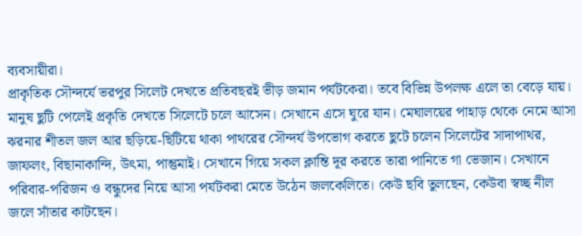ব্যবসায়ীরা।
প্রাকৃতিক সৌন্দর্যে ভরপুর সিলেট দেখতে প্রতিবছরই ভীড় জমান পর্যটকেরা। তবে বিভিন্ন উপলক্ষ এলে তা বেড়ে যায়। মানুষ ছুটি পেলেই প্রকৃতি দেখতে সিলেটে চলে আসেন। সেখানে এসে ঘুরে যান। মেঘালয়ের পাহাড় থেকে নেমে আসা ঝরনার শীতল জল আর ছড়িয়ে-ছিটিয়ে থাকা পাথরের সৌন্দর্য উপভোগ করতে ছুটে চলেন সিলেটের সাদাপাথর, জাফলং, বিছানাকান্দি, উৎমা, পান্তুমাই। সেখানে গিয়ে সকল ক্লান্তি দূর করতে তারা পানিতে গা ভেজান। সেখানে পরিবার-পরিজন ও বন্ধুদের নিয়ে আসা পর্যটকরা মেতে উঠেন জলকেলিতে। কেউ ছবি তুলছেন, কেউবা স্বচ্ছ নীল জলে সাঁতার কাটছেন।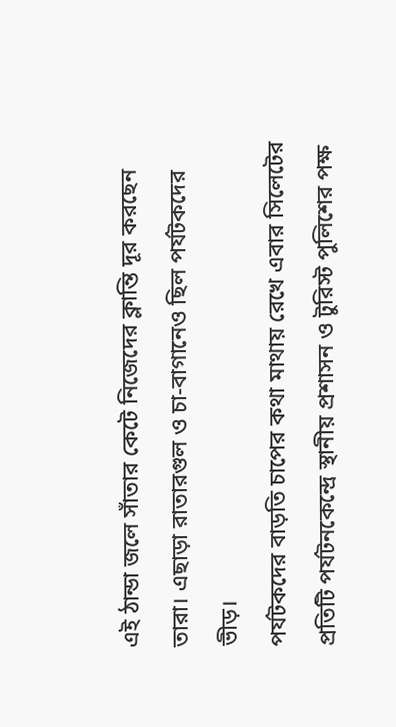এই ঠান্ডা জলে সাঁতার কেটে নিজেদের ক্লান্তি দূর করছেন তারা। এছাড়া রাতারগুল ও চা-বাগানেও ছিল পর্যটকদের ভীড়।
পর্যটকদের বাড়তি চাপের কথা মাথায় রেখে এবার সিলেটের প্রতিটি পর্যটনকেন্দ্রে স্থানীয় প্রশাসন ও টুরিস্ট পুলিশের পক্ষ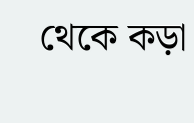থেকে কড়া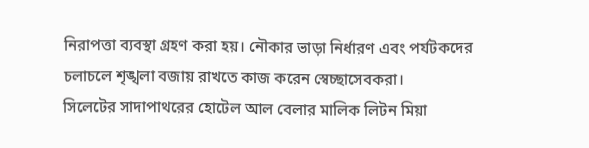নিরাপত্তা ব্যবস্থা গ্রহণ করা হয়। নৌকার ভাড়া নির্ধারণ এবং পর্যটকদের চলাচলে শৃঙ্খলা বজায় রাখতে কাজ করেন স্বেচ্ছাসেবকরা।
সিলেটের সাদাপাথরের হোটেল আল বেলার মালিক লিটন মিয়া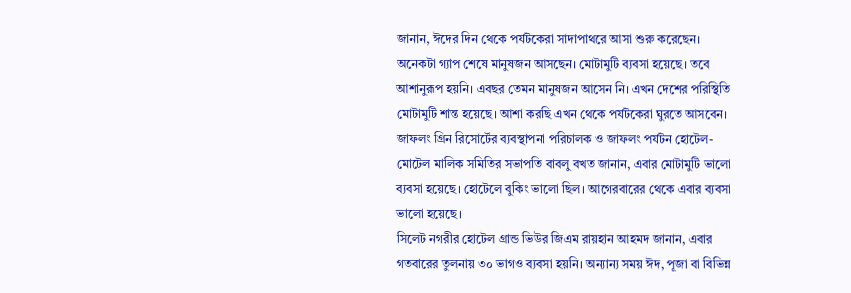জানান, ঈদের দিন থেকে পর্যটকেরা সাদাপাথরে আসা শুরু করেছেন। অনেকটা গ্যাপ শেষে মানুষজন আসছেন। মোটামুটি ব্যবসা হয়েছে। তবে আশানুরূপ হয়নি। এবছর তেমন মানুষজন আসেন নি। এখন দেশের পরিস্থিতি মোটামুটি শান্ত হয়েছে। আশা করছি এখন থেকে পর্যটকেরা ঘুরতে আসবেন।
জাফলং গ্রিন রিসোর্টের ব্যবস্থাপনা পরিচালক ও জাফলং পর্যটন হোটেল-মোটেল মালিক সমিতির সভাপতি বাবলু বখত জানান, এবার মোটামুটি ভালো ব্যবসা হয়েছে। হোটেলে বুকিং ভালো ছিল। আগেরবারের থেকে এবার ব্যবসা ভালো হয়েছে।
সিলেট নগরীর হোটেল গ্রান্ড ভিউর জিএম রায়হান আহমদ জানান, এবার গতবারের তুলনায় ৩০ ভাগও ব্যবসা হয়নি। অন্যান্য সময় ঈদ, পূজা বা বিভিন্ন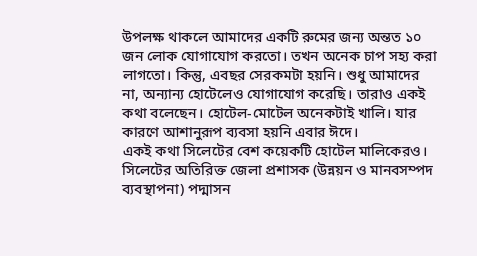উপলক্ষ থাকলে আমাদের একটি রুমের জন্য অন্তত ১০ জন লোক যোগাযোগ করতো। তখন অনেক চাপ সহ্য করা লাগতো। কিন্তু, এবছর সেরকমটা হয়নি। শুধু আমাদের না, অন্যান্য হোটেলেও যোগাযোগ করেছি। তারাও একই কথা বলেছেন। হোটেল-মোটেল অনেকটাই খালি। যার কারণে আশানুরূপ ব্যবসা হয়নি এবার ঈদে।
একই কথা সিলেটের বেশ কয়েকটি হোটেল মালিকেরও।
সিলেটের অতিরিক্ত জেলা প্রশাসক (উন্নয়ন ও মানবসম্পদ ব্যবস্থাপনা) পদ্মাসন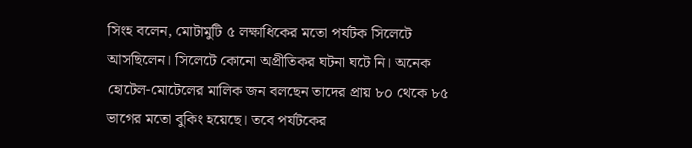সিংহ বলেন, মোটামুটি ৫ লক্ষাধিকের মতো পর্যটক সিলেটে আসছিলেন। সিলেটে কোনো অপ্রীতিকর ঘটনা ঘটে নি। অনেক হোটেল-মোটেলের মালিক জন বলছেন তাদের প্রায় ৮০ থেকে ৮৫ ভাগের মতো বুকিং হয়েছে। তবে পর্যটকের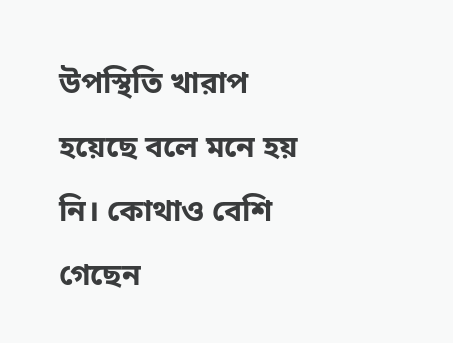উপস্থিতি খারাপ হয়েছে বলে মনে হয় নি। কোথাও বেশি গেছেন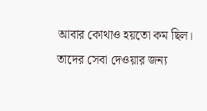আবার কোথাও হয়তো কম ছিল। তাদের সেবা দেওয়ার জন্য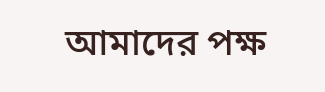আমাদের পক্ষ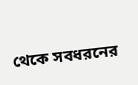থেকে সবধরনের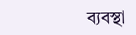ব্যবস্থা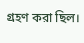গ্রহণ করা ছিল।